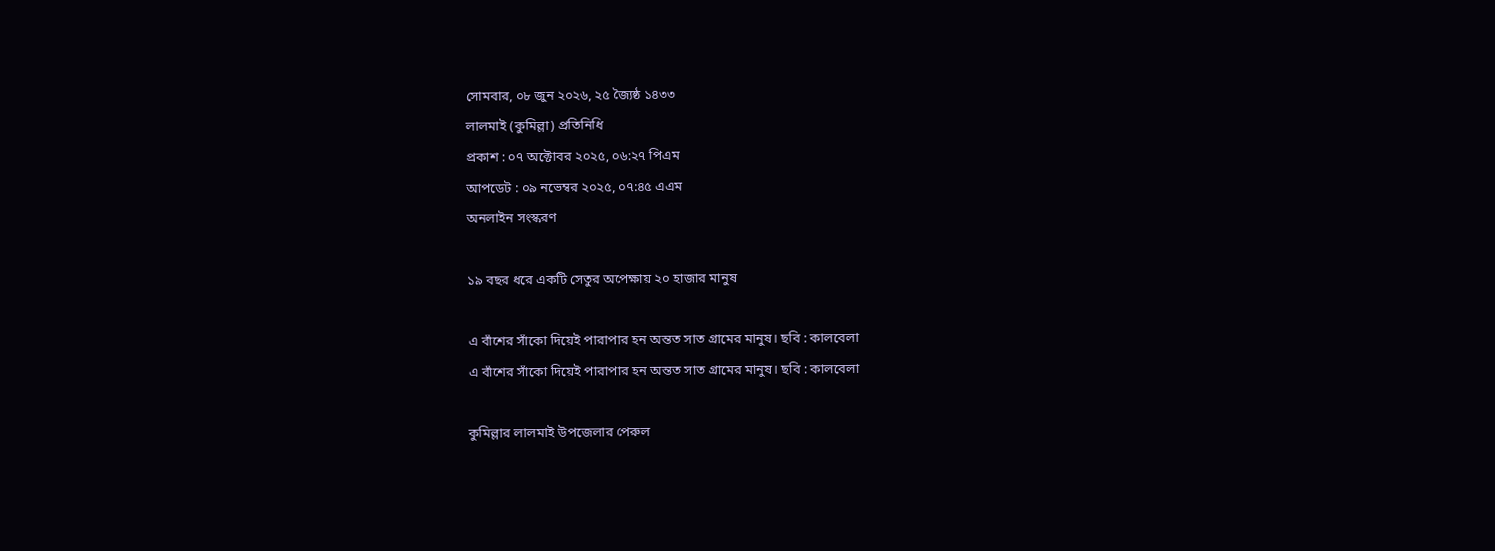সোমবার, ০৮ জুন ২০২৬, ২৫ জ্যৈষ্ঠ ১৪৩৩
লালমাই (কুমিল্লা) প্রতিনিধি
প্রকাশ : ০৭ অক্টোবর ২০২৫, ০৬:২৭ পিএম
আপডেট : ০৯ নভেম্বর ২০২৫, ০৭:৪৫ এএম
অনলাইন সংস্করণ

১৯ বছর ধরে একটি সেতুর অপেক্ষায় ২০ হাজার মানুষ

এ বাঁশের সাঁকো দিয়েই পারাপার হন অন্তত সাত গ্রামের মানুষ। ছবি : কালবেলা
এ বাঁশের সাঁকো দিয়েই পারাপার হন অন্তত সাত গ্রামের মানুষ। ছবি : কালবেলা

কুমিল্লার লালমাই উপজেলার পেরুল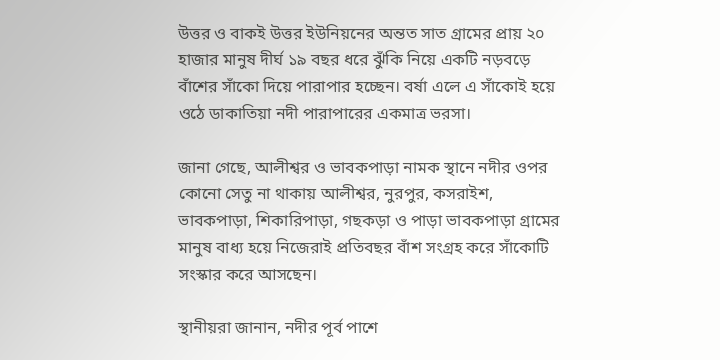উত্তর ও বাকই উত্তর ইউনিয়নের অন্তত সাত গ্রামের প্রায় ২০ হাজার মানুষ দীর্ঘ ১৯ বছর ধরে ঝুঁকি নিয়ে একটি নড়বড়ে বাঁশের সাঁকো দিয়ে পারাপার হচ্ছেন। বর্ষা এলে এ সাঁকোই হয়ে ওঠে ডাকাতিয়া নদী পারাপারের একমাত্র ভরসা।

জানা গেছে, আলীশ্বর ও ভাবকপাড়া নামক স্থানে নদীর ওপর কোনো সেতু না থাকায় আলীশ্বর, নুরপুর, কসরাইশ, ভাবকপাড়া, শিকারিপাড়া, গছকড়া ও পাড়া ভাবকপাড়া গ্রামের মানুষ বাধ্য হয়ে নিজেরাই প্রতিবছর বাঁশ সংগ্রহ করে সাঁকোটি সংস্কার করে আসছেন।

স্থানীয়রা জানান, নদীর পূর্ব পাশে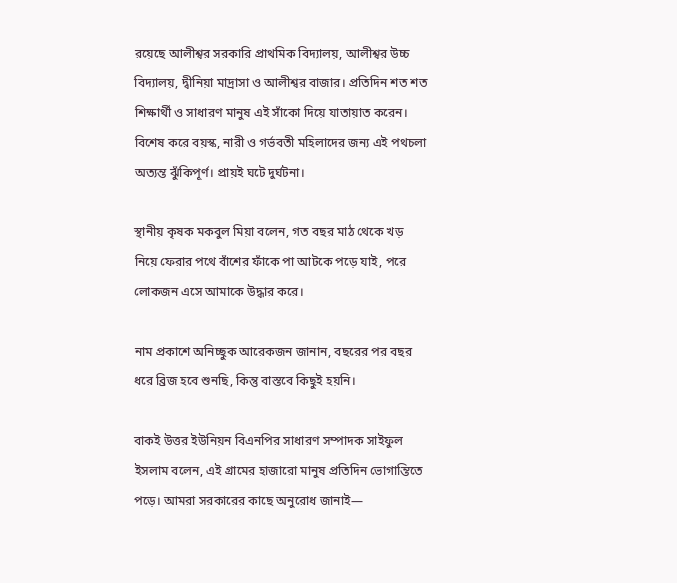রয়েছে আলীশ্বর সরকারি প্রাথমিক বিদ্যালয়, আলীশ্বর উচ্চ বিদ্যালয়, দ্বীনিয়া মাদ্রাসা ও আলীশ্বর বাজার। প্রতিদিন শত শত শিক্ষার্থী ও সাধারণ মানুষ এই সাঁকো দিয়ে যাতায়াত করেন। বিশেষ করে বয়স্ক, নারী ও গর্ভবতী মহিলাদের জন্য এই পথচলা অত্যন্ত ঝুঁকিপূর্ণ। প্রায়ই ঘটে দুর্ঘটনা।

স্থানীয় কৃষক মকবুল মিয়া বলেন, গত বছর মাঠ থেকে খড় নিয়ে ফেরার পথে বাঁশের ফাঁকে পা আটকে পড়ে যাই, পরে লোকজন এসে আমাকে উদ্ধার করে।

নাম প্রকাশে অনিচ্ছুক আরেকজন জানান, বছরের পর বছর ধরে ব্রিজ হবে শুনছি, কিন্তু বাস্তবে কিছুই হয়নি।

বাকই উত্তর ইউনিয়ন বিএনপির সাধারণ সম্পাদক সাইফুল ইসলাম বলেন, এই গ্রামের হাজারো মানুষ প্রতিদিন ভোগান্তিতে পড়ে। আমরা সরকারের কাছে অনুরোধ জানাই—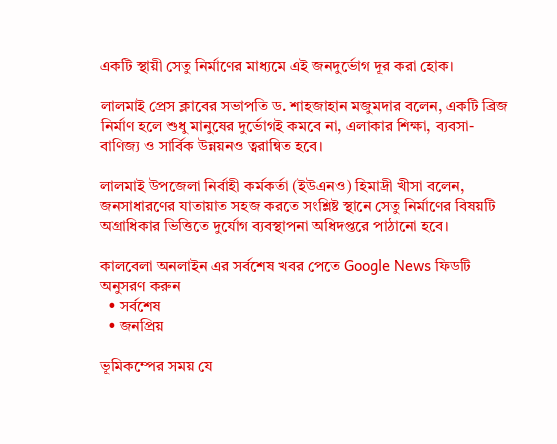একটি স্থায়ী সেতু নির্মাণের মাধ্যমে এই জনদুর্ভোগ দূর করা হোক।

লালমাই প্রেস ক্লাবের সভাপতি ড. শাহজাহান মজুমদার বলেন, একটি ব্রিজ নির্মাণ হলে শুধু মানুষের দুর্ভোগই কমবে না, এলাকার শিক্ষা, ব্যবসা-বাণিজ্য ও সার্বিক উন্নয়নও ত্বরান্বিত হবে।

লালমাই উপজেলা নির্বাহী কর্মকর্তা (ইউএনও) হিমাদ্রী খীসা বলেন, জনসাধারণের যাতায়াত সহজ করতে সংশ্লিষ্ট স্থানে সেতু নির্মাণের বিষয়টি অগ্রাধিকার ভিত্তিতে দুর্যোগ ব্যবস্থাপনা অধিদপ্তরে পাঠানো হবে।

কালবেলা অনলাইন এর সর্বশেষ খবর পেতে Google News ফিডটি অনুসরণ করুন
  • সর্বশেষ
  • জনপ্রিয়

ভূমিকম্পের সময় যে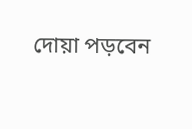দোয়া পড়বেন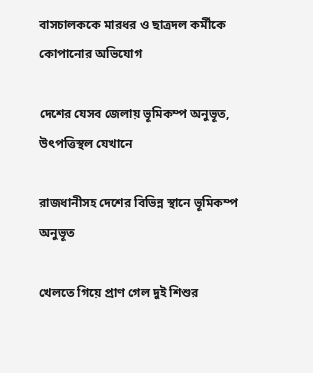বাসচালককে মারধর ও ছাত্রদল কর্মীকে কোপানোর অভিযোগ

দেশের যেসব জেলায় ভূমিকম্প অনুভূত, উৎপত্তিস্থল যেখানে

রাজধানীসহ দেশের বিভিন্ন স্থানে ভূমিকম্প অনুভূত

খেলতে গিয়ে প্রাণ গেল দুই শিশুর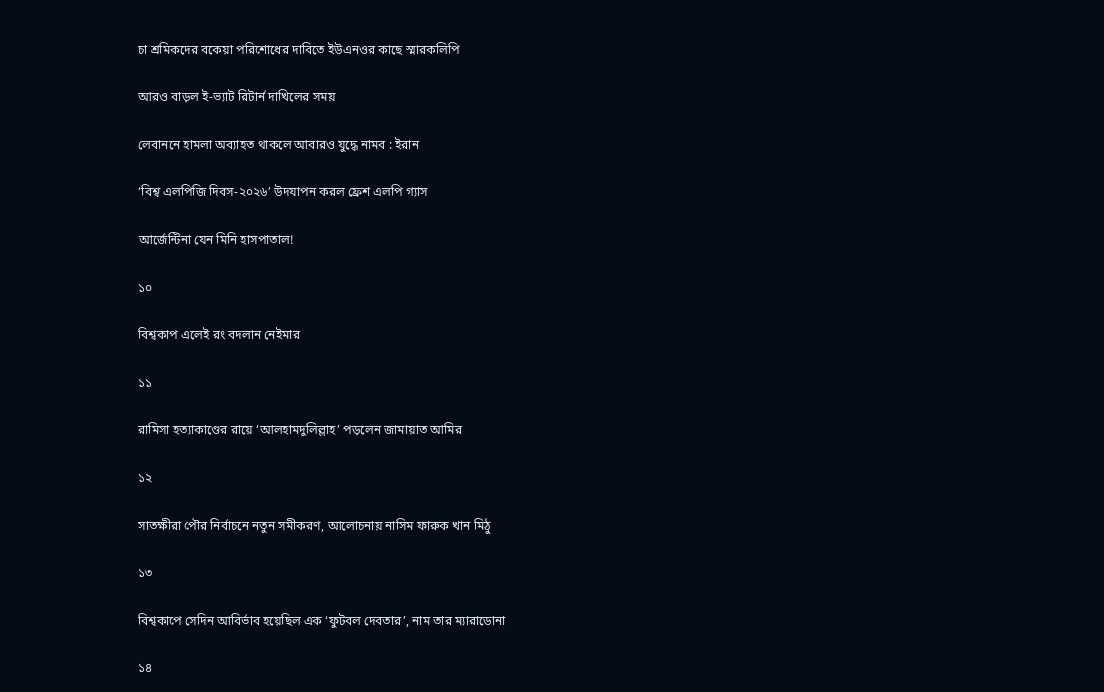চা শ্রমিকদের বকেয়া পরিশোধের দাবিতে ইউএনওর কাছে স্মারকলিপি

আরও বাড়ল ই-ভ্যাট রিটার্ন দাখিলের সময়

লেবাননে হামলা অব্যাহত থাকলে আবারও যুদ্ধে নামব : ইরান

‘বিশ্ব এলপিজি দিবস-২০২৬’ উদযাপন করল ফ্রেশ এলপি গ্যাস

আর্জেন্টিনা যেন মিনি হাসপাতাল!

১০

বিশ্বকাপ এলেই রং বদলান নেইমার

১১

রামিসা হত্যাকাণ্ডের রায়ে ‘আলহামদুলিল্লাহ’ পড়লেন জামায়াত আমির

১২

সাতক্ষীরা পৌর নির্বাচনে নতুন সমীকরণ, আলোচনায় নাসিম ফারুক খান মিঠু

১৩

বিশ্বকাপে সেদিন আবির্ভাব হয়েছিল এক ‘ফুটবল দেবতার’, নাম তার ম্যারাডোনা

১৪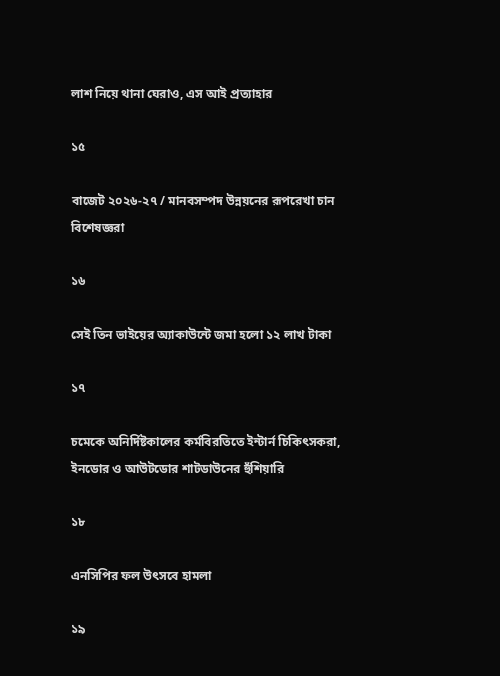লাশ নিয়ে থানা ঘেরাও, এস আই প্রত্যাহার

১৫

বাজেট ২০২৬-২৭ / মানবসম্পদ উন্নয়নের রূপরেখা চান বিশেষজ্ঞরা

১৬

সেই তিন ভাইয়ের অ্যাকাউন্টে জমা হলো ১২ লাখ টাকা

১৭

চমেকে অনির্দিষ্টকালের কর্মবিরতিতে ইন্টার্ন চিকিৎসকরা, ইনডোর ও আউটডোর শাটডাউনের হুঁশিয়ারি

১৮

এনসিপির ফল উৎসবে হামলা

১৯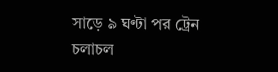সাড়ে ৯ ঘণ্টা পর ট্রেন চলাচল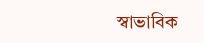স্বাভাবিক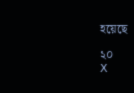হয়েছে

২০
X